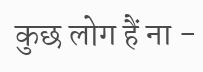कुछ लोग हैं ना -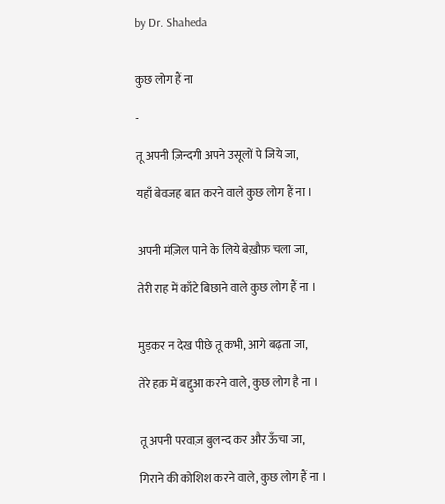by Dr. Shaheda


कुछ लोग हैं ना

-

तू अपनी ज़िन्दगी अपने उसूलों पे जिये जा,

यहाँ बेवजह बात करने वाले कुछ लोग हैं ना ।


अपनी मंज़िल पाने के लिये बेख़ौफ़ चला जा,

तेरी राह में काँटे बिछाने वाले कुछ लोग हैं ना ।


मुड़कर न देख पीछे तू कभी, आगे बढ़ता जा,

तेरे हक़ में बद्दुआ करने वाले, कुछ लोग है ना ।


तू अपनी परवाज़ बुलन्द कर और ऊँचा जा,

गिराने की कोशिश करने वाले, कुछ लोग हैं ना ।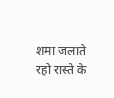शमा जलाते रहो रास्ते के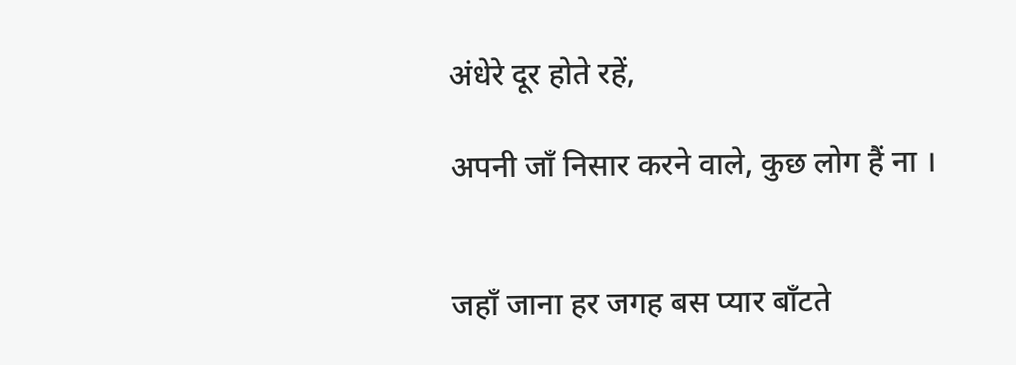अंधेरे दूर होते रहें,

अपनी जाँ निसार करने वाले, कुछ लोग हैं ना ।


जहाँ जाना हर जगह बस प्यार बाँटते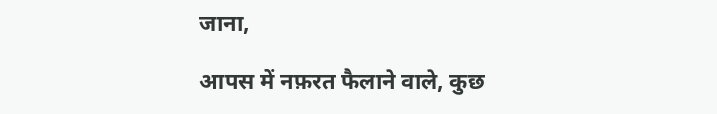जाना,

आपस में नफ़रत फैलाने वाले, कुछ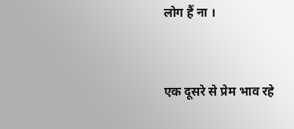लोग हैं ना ।


एक दूसरे से प्रेम भाव रहे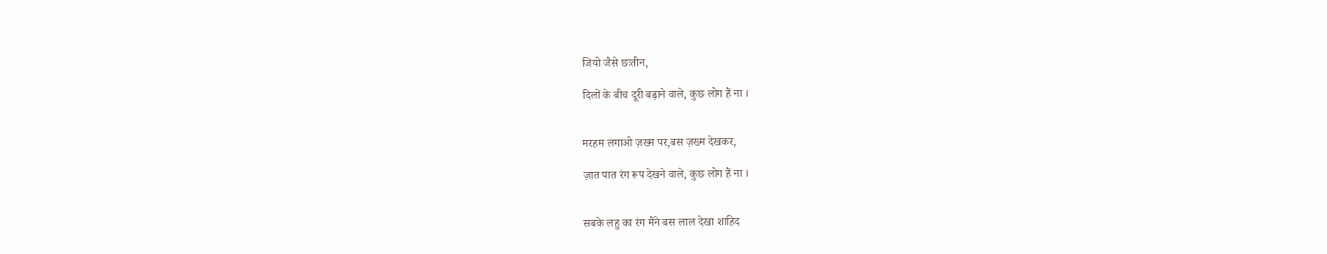जियो जैसे छःतीन,

दिलों के बीच दूरी बढ़ाने वाले, कुछ लोग हैं ना ।


मरहम लगाओ ज़ख्म पर,बस ज़ख्म देखकर,

ज़ात पात रंग रूप देखने वाले, कुछ लोग हैं ना ।


सबके लहु का रंग मैंने बस लाल देखा शाहिद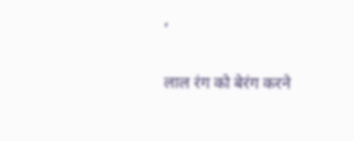,

लाल रंग को बेरंग करने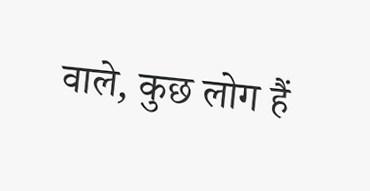वाले, कुछ लोग हैं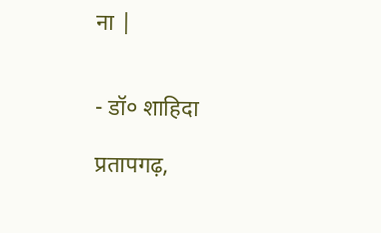ना |


- डॉ० शाहिदा

प्रतापगढ़,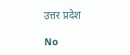उत्तर प्रदेश

No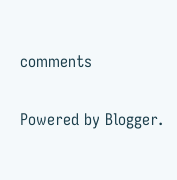comments

Powered by Blogger.